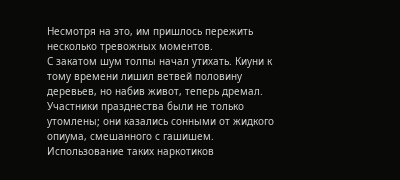Несмотря на это, им пришлось пережить несколько тревожных моментов.
С закатом шум толпы начал утихать. Киуни к тому времени лишил ветвей половину деревьев, но набив живот, теперь дремал. Участники празднества были не только утомлены; они казались сонными от жидкого опиума, смешанного с гашишем. Использование таких наркотиков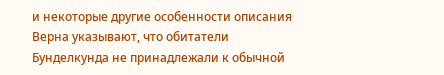и некоторые другие особенности описания Верна указывают, что обитатели Бунделкунда не принадлежали к обычной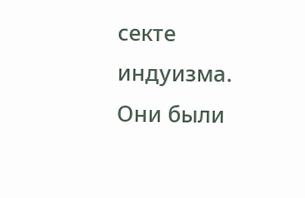секте индуизма. Они были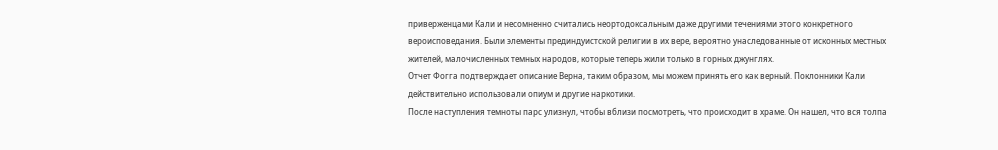приверженцами Кали и несомненно считались неортодоксальным даже другими течениями этого конкретного вероисповедания. Были элементы прединдуистской религии в их вере, вероятно унаследованные от исконных местных жителей, малочисленных темных народов, которые теперь жили только в горных джунглях.
Отчет Фогга подтверждает описание Верна, таким образом, мы можем принять его как верный. Поклонники Кали действительно использовали опиум и другие наркотики.
После наступления темноты парс улизнул, чтобы вблизи посмотреть, что происходит в храме. Он нашел, что вся толпа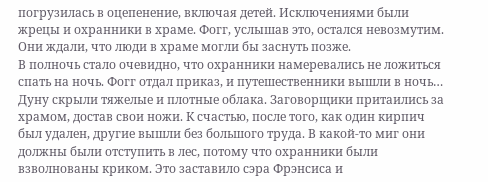погрузилась в оцепенение, включая детей. Исключениями были жрецы и охранники в храме. Фогг, услышав это, остался невозмутим. Они ждали, что люди в храме могли бы заснуть позже.
В полночь стало очевидно, что охранники намеревались не ложиться спать на ночь. Фогг отдал приказ, и путешественники вышли в ночь… Дуну скрыли тяжелые и плотные облака. Заговорщики притаились за храмом, достав свои ножи. К счастью, после того, как один кирпич был удален, другие вышли без большого труда. В какой-то миг они должны были отступить в лес, потому что охранники были взволнованы криком. Это заставило сэра Фрэнсиса и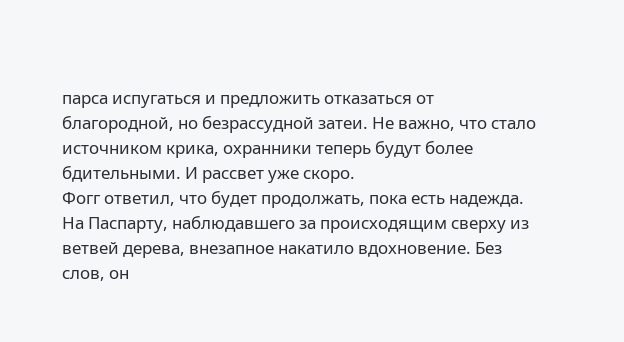парса испугаться и предложить отказаться от благородной, но безрассудной затеи. Не важно, что стало источником крика, охранники теперь будут более бдительными. И рассвет уже скоро.
Фогг ответил, что будет продолжать, пока есть надежда.
На Паспарту, наблюдавшего за происходящим сверху из ветвей дерева, внезапное накатило вдохновение. Без слов, он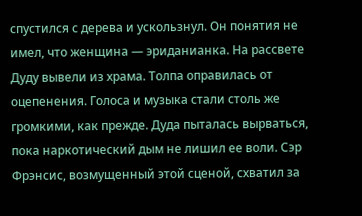спустился с дерева и ускользнул. Он понятия не имел, что женщина — эриданианка. На рассвете Дуду вывели из храма. Толпа оправилась от оцепенения. Голоса и музыка стали столь же громкими, как прежде. Дуда пыталась вырваться, пока наркотический дым не лишил ее воли. Сэр Фрэнсис, возмущенный этой сценой, схватил за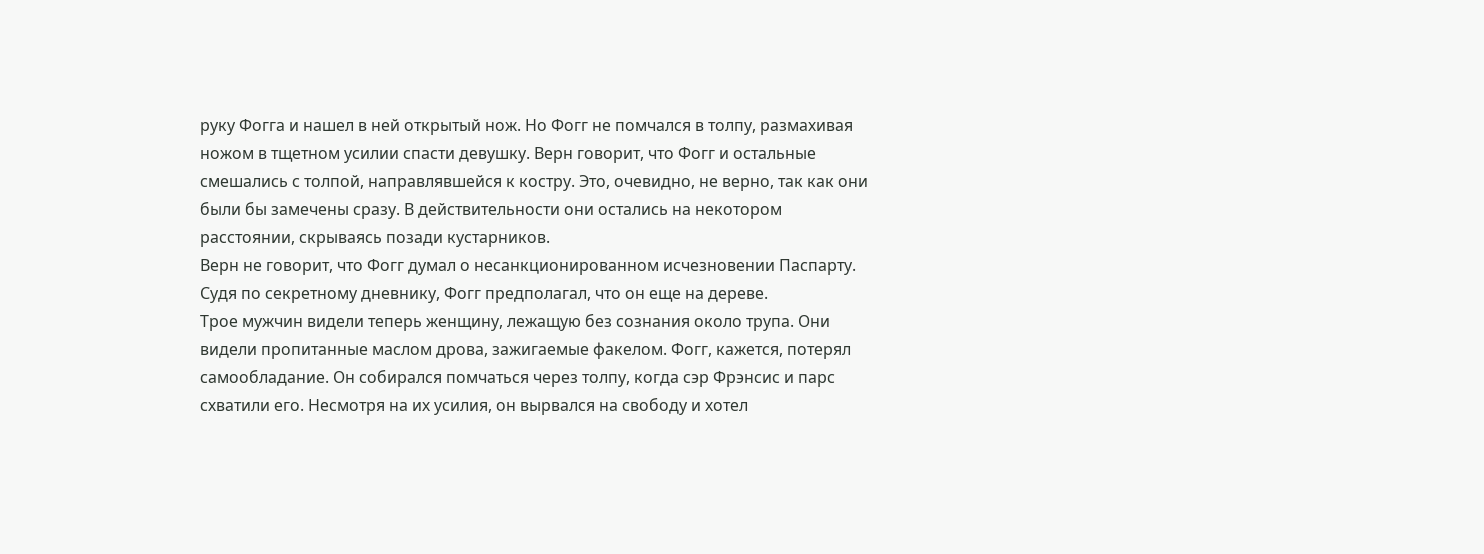руку Фогга и нашел в ней открытый нож. Но Фогг не помчался в толпу, размахивая ножом в тщетном усилии спасти девушку. Верн говорит, что Фогг и остальные смешались с толпой, направлявшейся к костру. Это, очевидно, не верно, так как они были бы замечены сразу. В действительности они остались на некотором расстоянии, скрываясь позади кустарников.
Верн не говорит, что Фогг думал о несанкционированном исчезновении Паспарту. Судя по секретному дневнику, Фогг предполагал, что он еще на дереве.
Трое мужчин видели теперь женщину, лежащую без сознания около трупа. Они видели пропитанные маслом дрова, зажигаемые факелом. Фогг, кажется, потерял самообладание. Он собирался помчаться через толпу, когда сэр Фрэнсис и парс схватили его. Несмотря на их усилия, он вырвался на свободу и хотел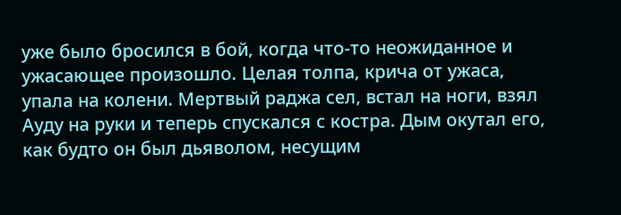уже было бросился в бой, когда что-то неожиданное и ужасающее произошло. Целая толпа, крича от ужаса, упала на колени. Мертвый раджа сел, встал на ноги, взял Ауду на руки и теперь спускался с костра. Дым окутал его, как будто он был дьяволом, несущим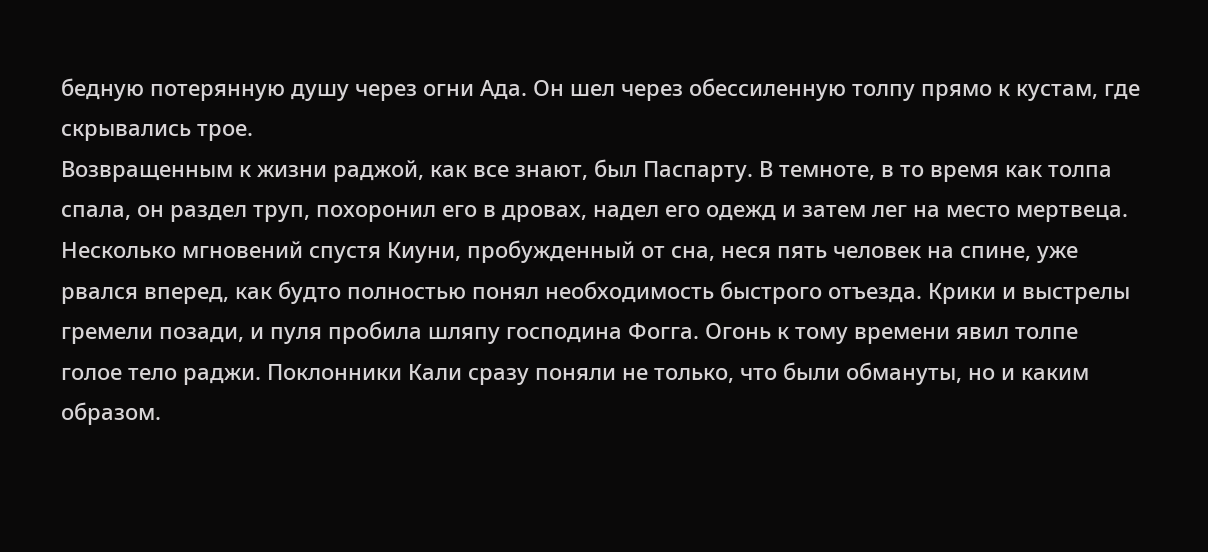бедную потерянную душу через огни Ада. Он шел через обессиленную толпу прямо к кустам, где скрывались трое.
Возвращенным к жизни раджой, как все знают, был Паспарту. В темноте, в то время как толпа спала, он раздел труп, похоронил его в дровах, надел его одежд и затем лег на место мертвеца.
Несколько мгновений спустя Киуни, пробужденный от сна, неся пять человек на спине, уже рвался вперед, как будто полностью понял необходимость быстрого отъезда. Крики и выстрелы гремели позади, и пуля пробила шляпу господина Фогга. Огонь к тому времени явил толпе голое тело раджи. Поклонники Кали сразу поняли не только, что были обмануты, но и каким образом.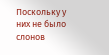Поскольку у них не было слонов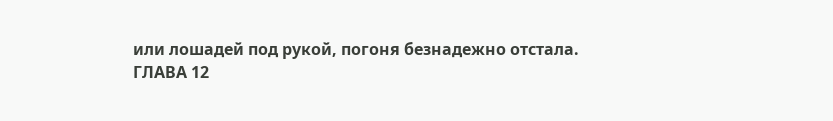или лошадей под рукой, погоня безнадежно отстала.
ГЛАВА 12